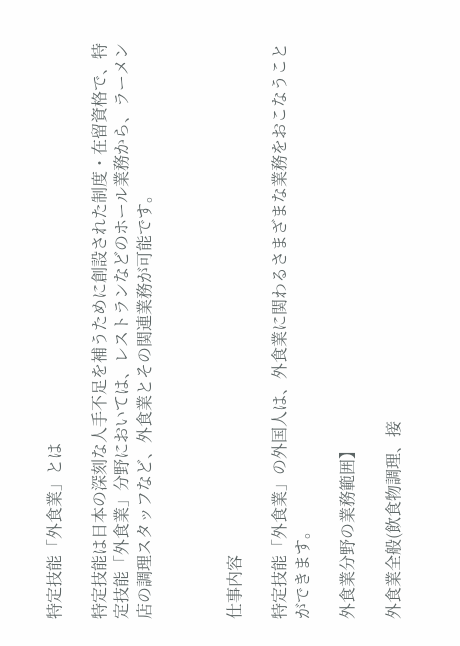特定技能「外食業」とは

特定技能は日本の深刻な人手不足を補うために創設された制度・在留資格で、特定技能「外食業」分野においては、レストランなどのホール業務から、ラーメン店の調理スタッフなど、外食業とその関連業務が可能です。



仕事内容

特定技能「外食業」の外国人は、外食業に関わるさまざまな業務をおこなうことができます。

外食業分野の業務範囲】

外食業全般(飲食物調理、接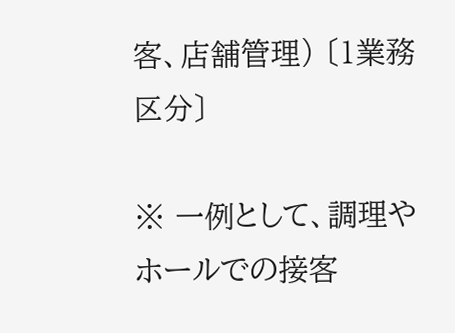客、店舗管理) 〔1業務区分〕

※ 一例として、調理やホールでの接客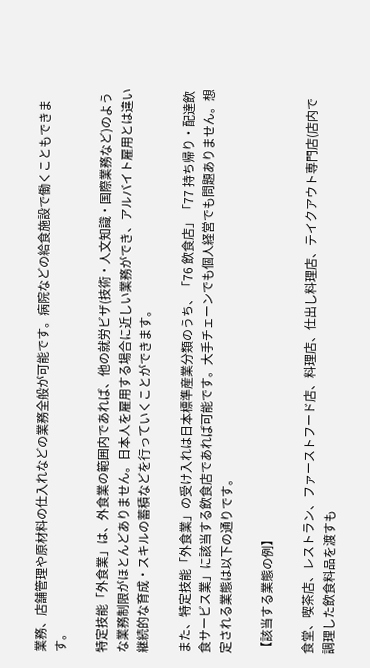業務、店舗管理や原材料の仕入れなどの業務全般が可能です。病院などの給食施設で働くこともできます。

特定技能「外食業」は、外食業の範囲内であれば、他の就労ビザ(技術・人文知識・国際業務など)のような業務制限がほとんどありません。日本人を雇用する場合に近しい業務ができ、アルバイト雇用とは違い継続的な育成・スキルの蓄積などを行っていくことができます。

また、特定技能「外食業」の受け入れは日本標準産業分類のうち、「76 飲食店」「77 持ち帰り・配達飲食サービス業」に該当する飲食店であれば可能です。大手チェーンでも個人経営でも問題ありません。想定される業態は以下の通りです。

【該当する業態の例】

食堂、喫茶店、レストラン、ファーストフード店、料理店、仕出し料理店、テイクアウト専門店(店内で調理した飲食料品を渡すも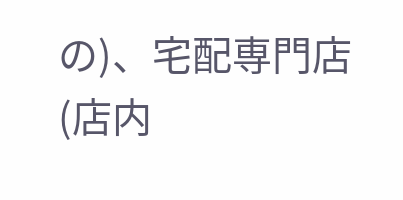の)、宅配専門店(店内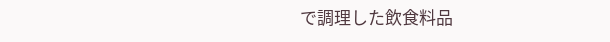で調理した飲食料品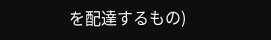を配達するもの)